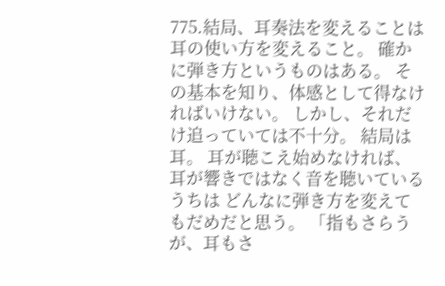775.結局、耳奏法を変えることは耳の使い方を変えること。 確かに弾き方というものはある。 その基本を知り、体感として得なければいけない。 しかし、それだけ追っていては不十分。 結局は耳。 耳が聴こえ始めなければ、耳が響きではなく音を聴いているうちは どんなに弾き方を変えてもだめだと思う。 「指もさらうが、耳もさ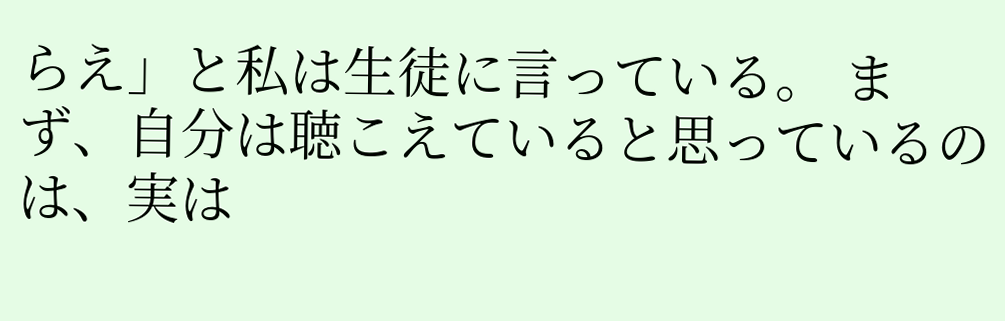らえ」と私は生徒に言っている。 まず、自分は聴こえていると思っているのは、実は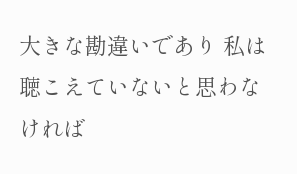大きな勘違いであり 私は聴こえていないと思わなければ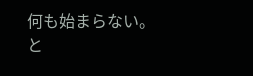何も始まらない。 と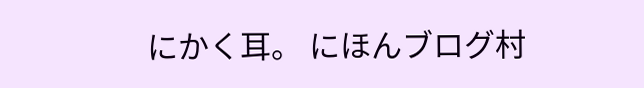にかく耳。 にほんブログ村